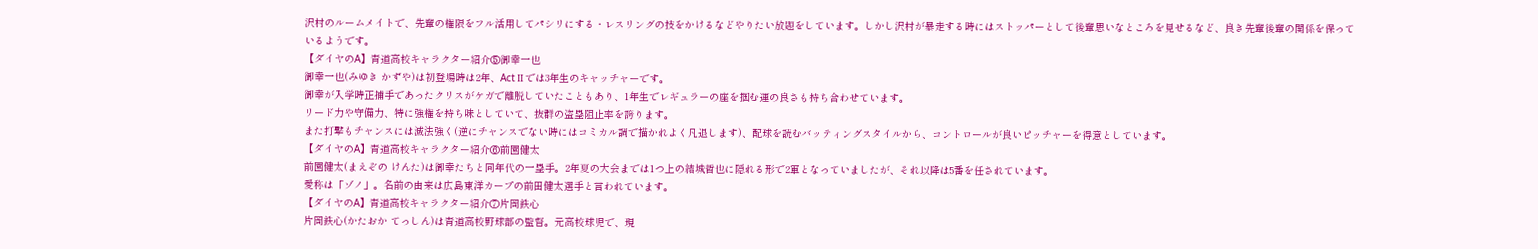沢村のルームメイトで、先輩の権限をフル活用してパシリにする・レスリングの技をかけるなどやりたい放題をしています。しかし沢村が暴走する時にはストッパーとして後輩思いなところを見せるなど、良き先輩後輩の関係を保っているようです。
【ダイヤのA】青道高校キャラクター紹介⑤御幸一也
御幸一也(みゆき かずや)は初登場時は2年、ActⅡでは3年生のキャッチャーです。
御幸が入学時正捕手であったクリスがケガで離脱していたこともあり、1年生でレギュラーの座を掴む運の良さも持ち合わせています。
リード力や守備力、特に強権を持ち味としていて、抜群の盗塁阻止率を誇ります。
また打撃もチャンスには滅法強く(逆にチャンスでない時にはコミカル調で描かれよく凡退します)、配球を読むバッティングスタイルから、コントロールが良いピッチャーを得意としています。
【ダイヤのA】青道高校キャラクター紹介⑥前園健太
前園健太(まえぞの けんた)は御幸たちと同年代の一塁手。2年夏の大会までは1つ上の結城哲也に隠れる形で2軍となっていましたが、それ以降は5番を任されています。
愛称は「ゾノ」。名前の由来は広島東洋カープの前田健太選手と言われています。
【ダイヤのA】青道高校キャラクター紹介⑦片岡鉄心
片岡鉄心(かたおか てっしん)は青道高校野球部の監督。元高校球児で、現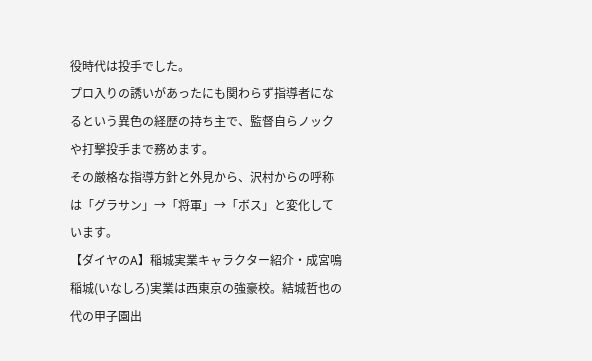役時代は投手でした。
プロ入りの誘いがあったにも関わらず指導者になるという異色の経歴の持ち主で、監督自らノックや打撃投手まで務めます。
その厳格な指導方針と外見から、沢村からの呼称は「グラサン」→「将軍」→「ボス」と変化しています。
【ダイヤのA】稲城実業キャラクター紹介・成宮鳴
稲城(いなしろ)実業は西東京の強豪校。結城哲也の代の甲子園出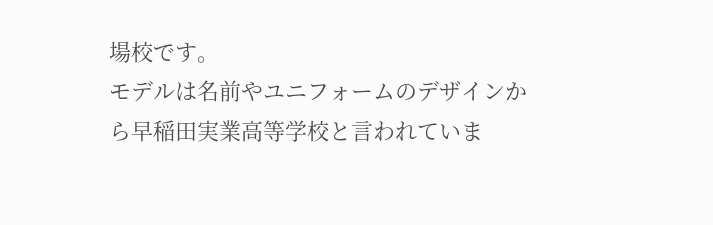場校です。
モデルは名前やユニフォームのデザインから早稲田実業高等学校と言われていま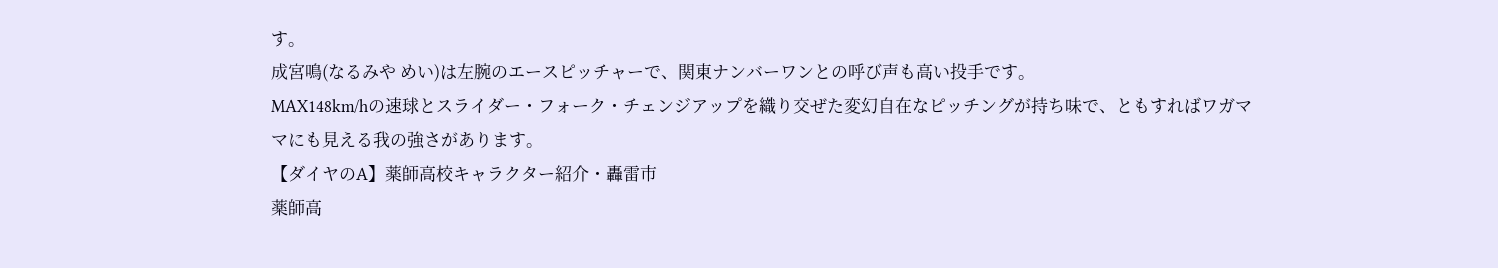す。
成宮鳴(なるみや めい)は左腕のエースピッチャーで、関東ナンバーワンとの呼び声も高い投手です。
MAX148km/hの速球とスライダー・フォーク・チェンジアップを織り交ぜた変幻自在なピッチングが持ち味で、ともすればワガママにも見える我の強さがあります。
【ダイヤのA】薬師高校キャラクター紹介・轟雷市
薬師高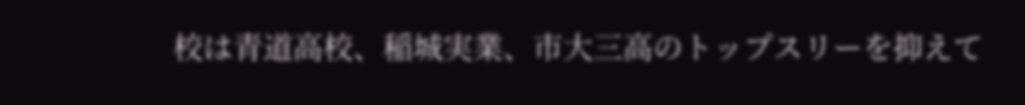校は青道高校、稲城実業、市大三高のトップスリーを抑えて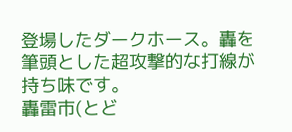登場したダークホース。轟を筆頭とした超攻撃的な打線が持ち味です。
轟雷市(とど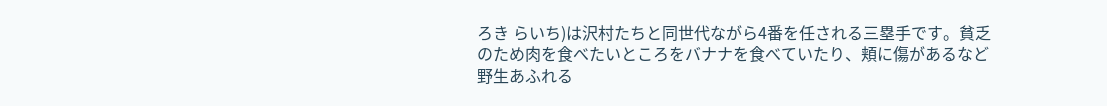ろき らいち)は沢村たちと同世代ながら4番を任される三塁手です。貧乏のため肉を食べたいところをバナナを食べていたり、頬に傷があるなど野生あふれる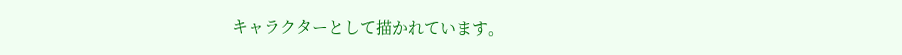キャラクターとして描かれています。